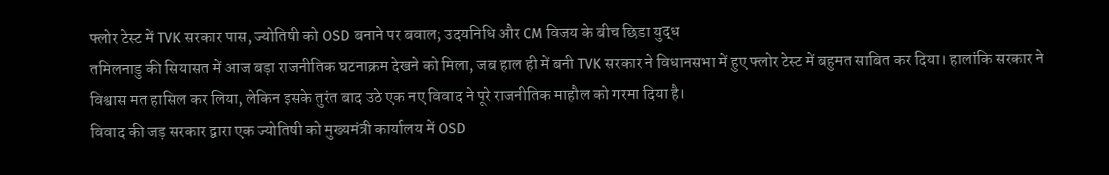फ्लोर टेस्ट में TVK सरकार पास, ज्योतिषी को OSD बनाने पर बवाल; उदयनिधि और CM विजय के बीच छिडा युद्ध
तमिलनाडु की सियासत में आज बड़ा राजनीतिक घटनाक्रम देखने को मिला, जब हाल ही में बनी TVK सरकार ने विधानसभा में हुए फ्लोर टेस्ट में बहुमत साबित कर दिया। हालांकि सरकार ने विश्वास मत हासिल कर लिया, लेकिन इसके तुरंत बाद उठे एक नए विवाद ने पूरे राजनीतिक माहौल को गरमा दिया है।
विवाद की जड़ सरकार द्वारा एक ज्योतिषी को मुख्यमंत्री कार्यालय में OSD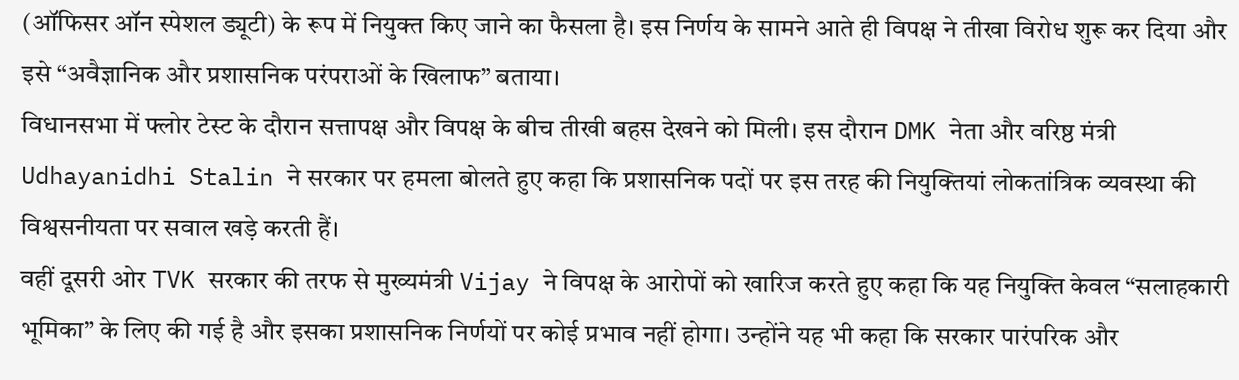(ऑफिसर ऑन स्पेशल ड्यूटी) के रूप में नियुक्त किए जाने का फैसला है। इस निर्णय के सामने आते ही विपक्ष ने तीखा विरोध शुरू कर दिया और इसे “अवैज्ञानिक और प्रशासनिक परंपराओं के खिलाफ” बताया।
विधानसभा में फ्लोर टेस्ट के दौरान सत्तापक्ष और विपक्ष के बीच तीखी बहस देखने को मिली। इस दौरान DMK नेता और वरिष्ठ मंत्री Udhayanidhi Stalin ने सरकार पर हमला बोलते हुए कहा कि प्रशासनिक पदों पर इस तरह की नियुक्तियां लोकतांत्रिक व्यवस्था की विश्वसनीयता पर सवाल खड़े करती हैं।
वहीं दूसरी ओर TVK सरकार की तरफ से मुख्यमंत्री Vijay ने विपक्ष के आरोपों को खारिज करते हुए कहा कि यह नियुक्ति केवल “सलाहकारी भूमिका” के लिए की गई है और इसका प्रशासनिक निर्णयों पर कोई प्रभाव नहीं होगा। उन्होंने यह भी कहा कि सरकार पारंपरिक और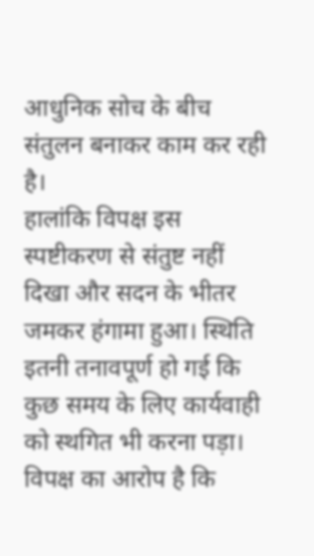आधुनिक सोच के बीच संतुलन बनाकर काम कर रही है।
हालांकि विपक्ष इस स्पष्टीकरण से संतुष्ट नहीं दिखा और सदन के भीतर जमकर हंगामा हुआ। स्थिति इतनी तनावपूर्ण हो गई कि कुछ समय के लिए कार्यवाही को स्थगित भी करना पड़ा। विपक्ष का आरोप है कि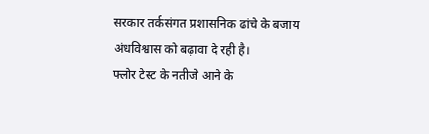सरकार तर्कसंगत प्रशासनिक ढांचे के बजाय अंधविश्वास को बढ़ावा दे रही है।
फ्लोर टेस्ट के नतीजे आने के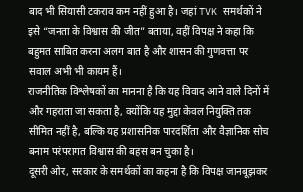बाद भी सियासी टकराव कम नहीं हुआ है। जहां TVK समर्थकों ने इसे “जनता के विश्वास की जीत” बताया, वहीं विपक्ष ने कहा कि बहुमत साबित करना अलग बात है और शासन की गुणवत्ता पर सवाल अभी भी कायम हैं।
राजनीतिक विश्लेषकों का मानना है कि यह विवाद आने वाले दिनों में और गहराता जा सकता है, क्योंकि यह मुद्दा केवल नियुक्ति तक सीमित नहीं है, बल्कि यह प्रशासनिक पारदर्शिता और वैज्ञानिक सोच बनाम परंपरागत विश्वास की बहस बन चुका है।
दूसरी ओर, सरकार के समर्थकों का कहना है कि विपक्ष जानबूझकर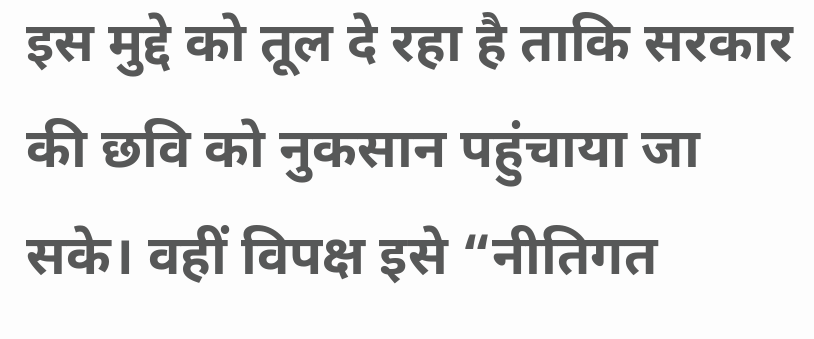इस मुद्दे को तूल दे रहा है ताकि सरकार की छवि को नुकसान पहुंचाया जा सके। वहीं विपक्ष इसे “नीतिगत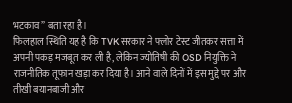भटकाव” बता रहा है।
फिलहाल स्थिति यह है कि TVK सरकार ने फ्लोर टेस्ट जीतकर सत्ता में अपनी पकड़ मजबूत कर ली है, लेकिन ज्योतिषी की OSD नियुक्ति ने राजनीतिक तूफान खड़ा कर दिया है। आने वाले दिनों में इस मुद्दे पर और तीखी बयानबाजी और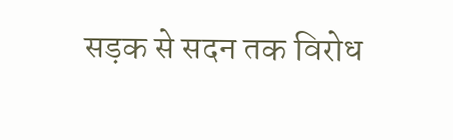सड़क से सदन तक विरोध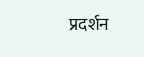प्रदर्शन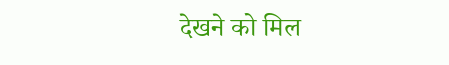देखने को मिल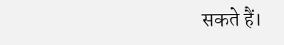सकते हैं।